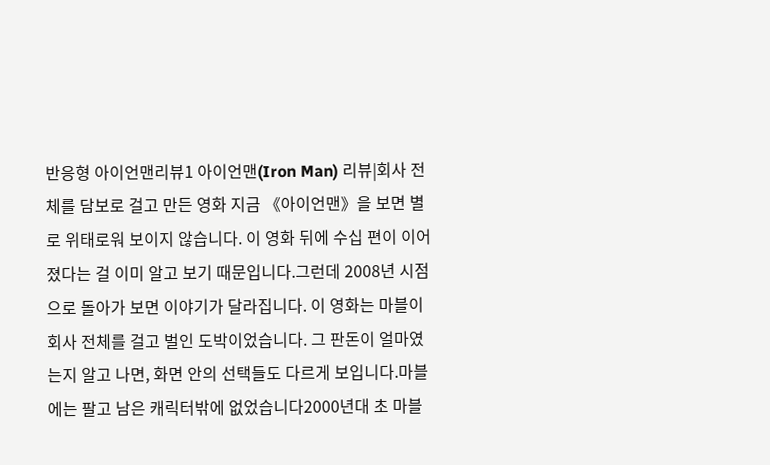반응형 아이언맨리뷰1 아이언맨(Iron Man) 리뷰|회사 전체를 담보로 걸고 만든 영화 지금 《아이언맨》을 보면 별로 위태로워 보이지 않습니다. 이 영화 뒤에 수십 편이 이어졌다는 걸 이미 알고 보기 때문입니다.그런데 2008년 시점으로 돌아가 보면 이야기가 달라집니다. 이 영화는 마블이 회사 전체를 걸고 벌인 도박이었습니다. 그 판돈이 얼마였는지 알고 나면, 화면 안의 선택들도 다르게 보입니다.마블에는 팔고 남은 캐릭터밖에 없었습니다2000년대 초 마블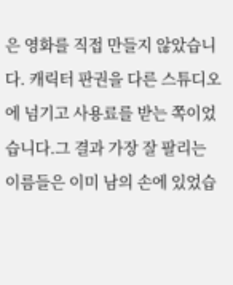은 영화를 직접 만들지 않았습니다. 캐릭터 판권을 다른 스튜디오에 넘기고 사용료를 받는 쪽이었습니다.그 결과 가장 잘 팔리는 이름들은 이미 남의 손에 있었습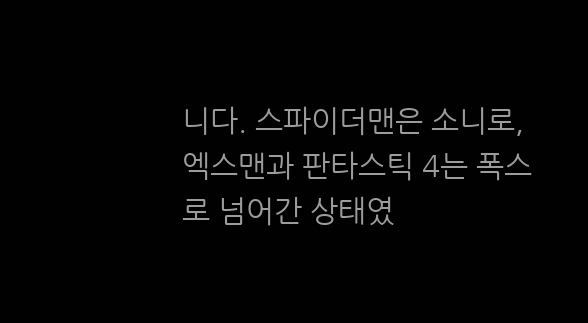니다. 스파이더맨은 소니로, 엑스맨과 판타스틱 4는 폭스로 넘어간 상태였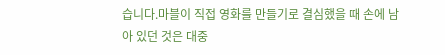습니다.마블이 직접 영화를 만들기로 결심했을 때 손에 남아 있던 것은 대중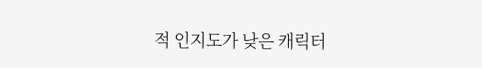적 인지도가 낮은 캐릭터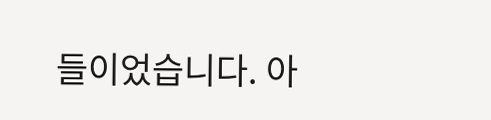들이었습니다. 아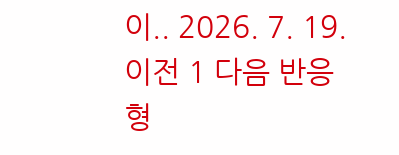이.. 2026. 7. 19. 이전 1 다음 반응형